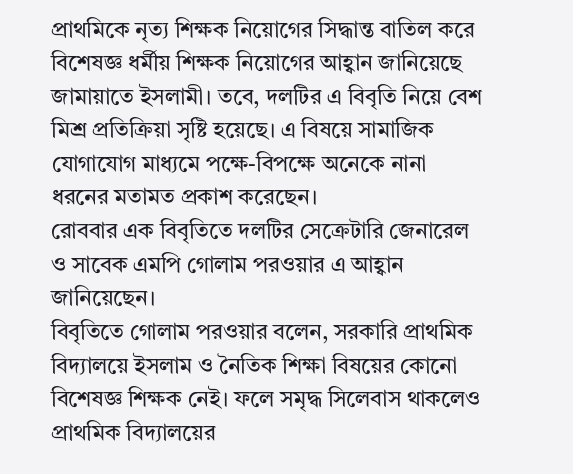প্রাথমিকে নৃত্য শিক্ষক নিয়োগের সিদ্ধান্ত বাতিল করে বিশেষজ্ঞ ধর্মীয় শিক্ষক নিয়োগের আহ্বান জানিয়েছে জামায়াতে ইসলামী। তবে, দলটির এ বিবৃতি নিয়ে বেশ মিশ্র প্রতিক্রিয়া সৃষ্টি হয়েছে। এ বিষয়ে সামাজিক যোগাযোগ মাধ্যমে পক্ষে-বিপক্ষে অনেকে নানা ধরনের মতামত প্রকাশ করেছেন।
রোববার এক বিবৃতিতে দলটির সেক্রেটারি জেনারেল ও সাবেক এমপি গোলাম পরওয়ার এ আহ্বান জানিয়েছেন।
বিবৃতিতে গোলাম পরওয়ার বলেন, সরকারি প্রাথমিক বিদ্যালয়ে ইসলাম ও নৈতিক শিক্ষা বিষয়ের কোনো বিশেষজ্ঞ শিক্ষক নেই। ফলে সমৃদ্ধ সিলেবাস থাকলেও প্রাথমিক বিদ্যালয়ের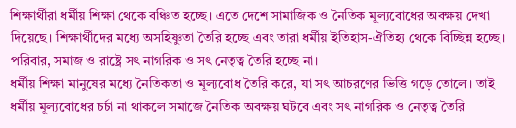শিক্ষার্থীরা ধর্মীয় শিক্ষা থেকে বঞ্চিত হচ্ছে। এতে দেশে সামাজিক ও নৈতিক মূল্যবোধের অবক্ষয় দেখা দিয়েছে। শিক্ষার্থীদের মধ্যে অসহিষ্ণুতা তৈরি হচ্ছে এবং তারা ধর্মীয় ইতিহাস-ঐতিহ্য থেকে বিচ্ছিন্ন হচ্ছে। পরিবার, সমাজ ও রাষ্ট্রে সৎ নাগরিক ও সৎ নেতৃত্ব তৈরি হচ্ছে না।
ধর্মীয় শিক্ষা মানুষের মধ্যে নৈতিকতা ও মূল্যবোধ তৈরি করে, যা সৎ আচরণের ভিত্তি গড়ে তোলে। তাই ধর্মীয় মূল্যবোধের চর্চা না থাকলে সমাজে নৈতিক অবক্ষয় ঘটবে এবং সৎ নাগরিক ও নেতৃত্ব তৈরি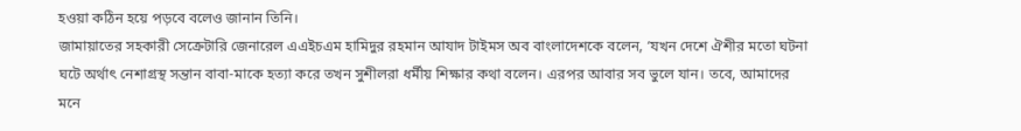হওয়া কঠিন হয়ে পড়বে বলেও জানান তিনি।
জামায়াতের সহকারী সেক্রেটারি জেনারেল এএইচএম হামিদুর রহমান আযাদ টাইমস অব বাংলাদেশকে বলেন, ‘যখন দেশে ঐশীর মতো ঘটনা ঘটে অর্থাৎ নেশাগ্রস্থ সন্তান বাবা-মাকে হত্যা করে তখন সুশীলরা ধর্মীয় শিক্ষার কথা বলেন। এরপর আবার সব ভুলে যান। তবে, আমাদের মনে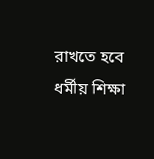রাখতে হবে ধর্মীয় শিক্ষা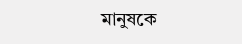মানুষকে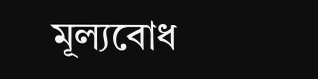মূল্যবোধ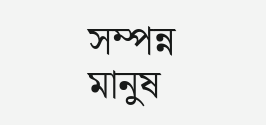সম্পন্ন মানুষ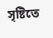সৃষ্টিতে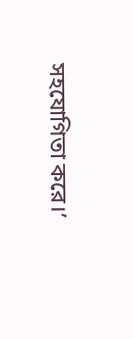সহযোগিতা করে।’